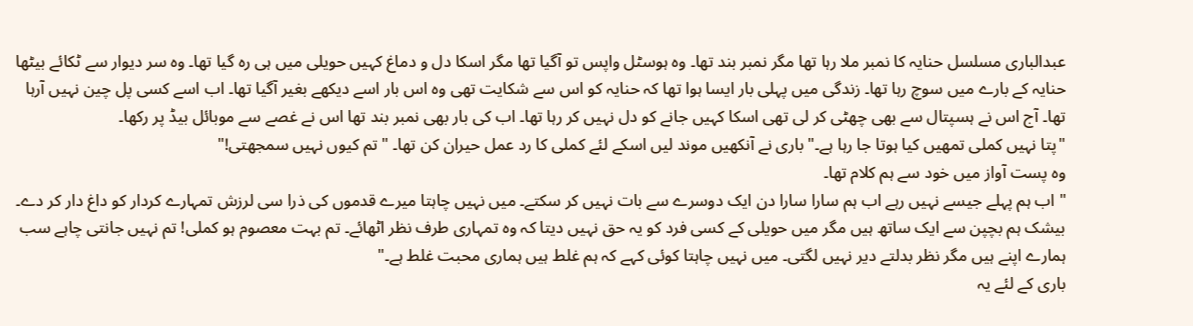عبدالباری مسلسل حنایہ کا نمبر ملا رہا تھا مگر نمبر بند تھا۔ وہ ہوسٹل واپس تو آگیا تھا مگر اسکا دل و دماغ کہیں حویلی میں ہی رہ گیا تھا۔ وہ سر دیوار سے ٹکائے بیٹھا حنایہ کے بارے میں سوچ رہا تھا۔ زندگی میں پہلی بار ایسا ہوا تھا کہ حنایہ کو اس سے شکایت تھی وہ اس بار اسے دیکھے بغیر آگیا تھا۔ اب اسے کسی پل چین نہیں آرہا تھا۔ آج اس نے ہسپتال سے بھی چھٹی کر لی تھی اسکا کہیں جانے کو دل نہیں کر رہا تھا۔ اب کی بار بھی نمبر بند تھا اس نے غصے سے موبائل بیڈ پر رکھا۔
"پتا نہیں کملی تمھیں کیا ہوتا جا رہا ہے۔" باری نے آنکھیں موند لیں اسکے لئے کملی کا رد عمل حیران کن تھا۔ "تم کیوں نہیں سمجھتی!"
وہ پست آواز میں خود سے ہم کلام تھا۔
" اب ہم پہلے جیسے نہیں رہے اب ہم سارا سارا دن ایک دوسرے سے بات نہیں کر سکتے۔ میں نہیں چاہتا میرے قدموں کی ذرا سی لرزش تمہارے کردار کو داغ دار کر دے۔ بیشک ہم بچپن سے ایک ساتھ ہیں مگر میں حویلی کے کسی فرد کو یہ حق نہیں دیتا کہ وہ تمہاری طرف نظر اٹھائے۔ تم بہت معصوم ہو کملی! تم نہیں جانتی چاہے سب ہمارے اپنے ہیں مگر نظر بدلتے دیر نہیں لگتی۔ میں نہیں چاہتا کوئی کہے کہ ہم غلط ہیں ہماری محبت غلط ہے۔"
باری کے لئے یہ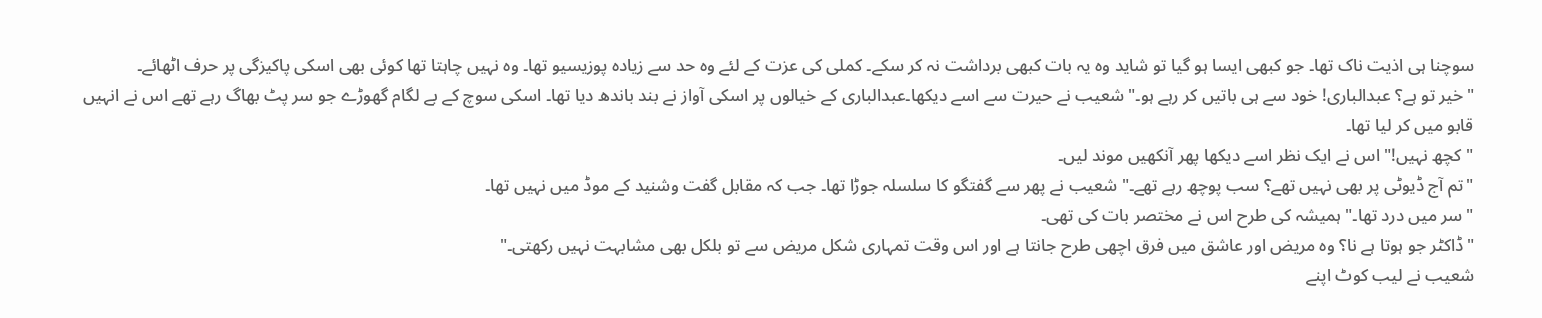سوچنا ہی اذیت ناک تھا۔ جو کبھی ایسا ہو گیا تو شاید وہ یہ بات کبھی برداشت نہ کر سکے۔ کملی کی عزت کے لئے وہ حد سے زیادہ پوزیسیو تھا۔ وہ نہیں چاہتا تھا کوئی بھی اسکی پاکیزگی پر حرف اٹھائے۔
"خیر تو ہے؟ عبدالباری! خود سے ہی باتیں کر رہے ہو۔" شعیب نے حیرت سے اسے دیکھا۔عبدالباری کے خیالوں پر اسکی آواز نے بند باندھ دیا تھا۔ اسکی سوچ کے بے لگام گھوڑے جو سر پٹ بھاگ رہے تھے اس نے انہیں قابو میں کر لیا تھا۔
"کچھ نہیں!" اس نے ایک نظر اسے دیکھا پھر آنکھیں موند لیں۔
"تم آج ڈیوٹی پر بھی نہیں تھے؟ سب پوچھ رہے تھے۔" شعیب نے پھر سے گفتگو کا سلسلہ جوڑا تھا۔ جب کہ مقابل گفت وشنید کے موڈ میں نہیں تھا۔
"سر میں درد تھا۔" ہمیشہ کی طرح اس نے مختصر بات کی تھی۔
"ڈاکٹر جو ہوتا ہے نا؟ وہ مریض اور عاشق میں فرق اچھی طرح جانتا ہے اور اس وقت تمہاری شکل مریض سے تو بلکل بھی مشابہت نہیں رکھتی۔"
شعیب نے لیب کوٹ اپنے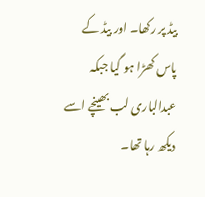بیڈ پر رکھا۔ اور بیڈ کے پاس کھڑا ہو گیا جبکہ عبدالباری لب بھینچے اسے دیکھ رہا تھا۔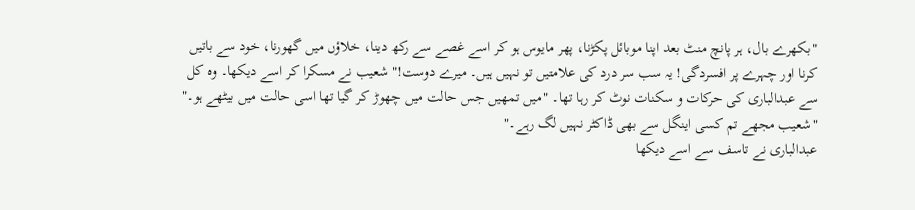"بکھرے بال، ہر پانچ منٹ بعد اپنا موبائل پکڑنا، پھر مایوس ہو کر اسے غصے سے رکھ دینا، خلاؤں میں گھورنا، خود سے باتیں کرنا اور چہرے پر افسردگی! یہ سب سر درد کی علامتیں تو نہیں ہیں۔ میرے دوست!" شعیب نے مسکرا کر اسے دیکھا۔ وہ کل سے عبدالباری کی حرکات و سکنات نوٹ کر رہا تھا۔ "میں تمھیں جس حالت میں چھوڑ کر گیا تھا اسی حالت میں بیٹھے ہو۔"
"شعیب مجھے تم کسی اینگل سے بھی ڈاکٹر نہیں لگ رہے۔"
عبدالباری نے تاسف سے اسے دیکھا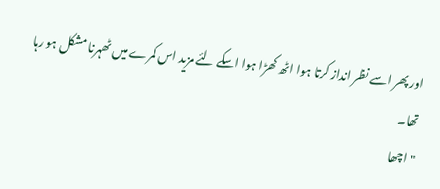اور پھر اسے نظر انداز کرتا ہوا اٹھ کھڑا ہوا اسکے لئے مزید اس کمرے میں ٹھہرنا مشکل ہو رہا تھا۔
"اچھا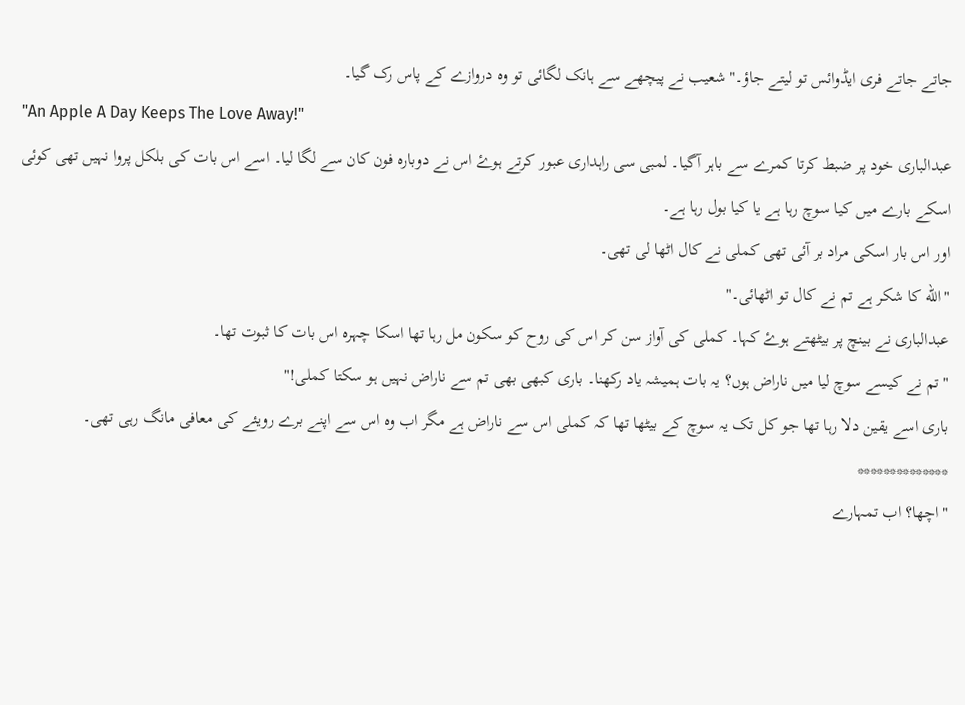جاتے جاتے فری ایڈوائس تو لیتے جاؤ۔" شعیب نے پیچھے سے ہانک لگائی تو وہ دروازے کے پاس رک گیا۔
"An Apple A Day Keeps The Love Away!"
عبدالباری خود پر ضبط کرتا کمرے سے باہر آگیا۔ لمبی سی راہداری عبور کرتے ہوۓ اس نے دوبارہ فون کان سے لگا لیا۔ اسے اس بات کی بلکل پروا نہیں تھی کوئی اسکے بارے میں کیا سوچ رہا ہے یا کیا بول رہا ہے۔
اور اس بار اسکی مراد بر آئی تھی کملی نے کال اٹھا لی تھی۔
"اللّه کا شکر ہے تم نے کال تو اٹھائی۔"
عبدالباری نے بینچ پر بیٹھتے ہوۓ کہا۔ کملی کی آواز سن کر اس کی روح کو سکون مل رہا تھا اسکا چہرہ اس بات کا ثبوت تھا۔
"تم نے کیسے سوچ لیا میں ناراض ہوں؟ یہ بات ہمیشہ یاد رکھنا۔ باری کبھی بھی تم سے ناراض نہیں ہو سکتا کملی!"
باری اسے یقین دلا رہا تھا جو کل تک یہ سوچ کے بیٹھا تھا کہ کملی اس سے ناراض ہے مگر اب وہ اس سے اپنے برے رویئے کی معافی مانگ رہی تھی۔
**************
"اچھا؟ اب تمہارے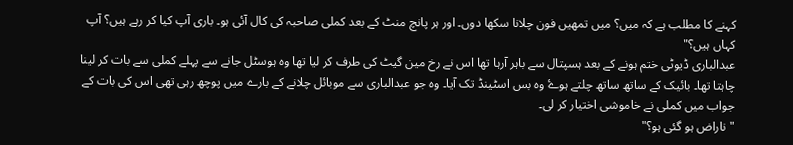کہنے کا مطلب ہے کہ میں؟ میں تمھیں فون چلانا سکھا دوں۔ اور ہر پانچ منٹ کے بعد کملی صاحبہ کی کال آئی ہو۔ باری آپ کیا کر رہے ہیں؟ آپ کہاں ہیں؟"
عبدالباری ڈیوٹی ختم ہونے کے بعد ہسپتال سے باہر آرہا تھا اس نے رخ مین گیٹ کی طرف کر لیا تھا وہ ہوسٹل جانے سے پہلے کملی سے بات کر لینا چاہتا تھا۔ بائیک کے ساتھ ساتھ چلتے ہوۓ وہ بس اسٹینڈ تک آیا۔ وہ جو عبدالباری سے موبائل چلانے کے بارے میں پوچھ رہی تھی اس کی بات کے جواب میں کملی نے خاموشی اختیار کر لی۔
"ناراض ہو گئی ہو؟"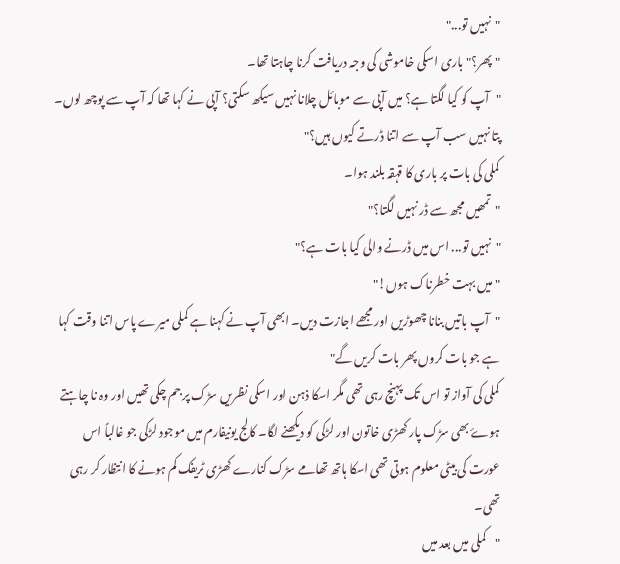"نہیں تو..."
"پھر؟" باری اسکی خاموشی کی وجہ دریافت کرنا چاہتا تھا۔
"آپ کو کیا لگتا ہے؟ میں آپی سے موبائل چلانا نہیں سیکھ سکتی؟ آپی نے کہا تھا کہ آپ سے پوچھ لوں۔ پتا نہیں سب آپ سے اتنا ڈرتے کیوں ہیں؟"
کملی کی بات پر باری کا قہقہ بلند ہوا۔
"تمھیں مجھ سے ڈر نہیں لگتا؟"
"نہیں تو... اس میں ڈرنے والی کیا بات ہے؟"
"میں بہت خطرناک ہوں!"
"آپ باتیں بنانا چھوڑیں اور مجھے اجازت دیں۔ ابھی آپ نے کہنا ہے کملی میرے پاس اتنا وقت کہا ہے جو بات کروں پھر بات کریں گے"
کملی کی آواز تو اس تک پہنچ رہی تھی مگر اسکا ذہن اور اسکی نظریں سڑک پر جم چکی تھیں اور وہ نا چاہتے ہوۓ بھی سڑک پار کھڑی خاتون اور لڑکی کو دیکھنے لگا۔ کالج یونیفارم میں موجود لڑکی جو غالباً اس عورت کی بیٹی معلوم ہوتی تھی اسکا ہاتھ تھامے سڑک کنارے کھڑی ٹریفک کم ہونے کا انتظار کر رہی تھی۔
"کملی میں بعد میں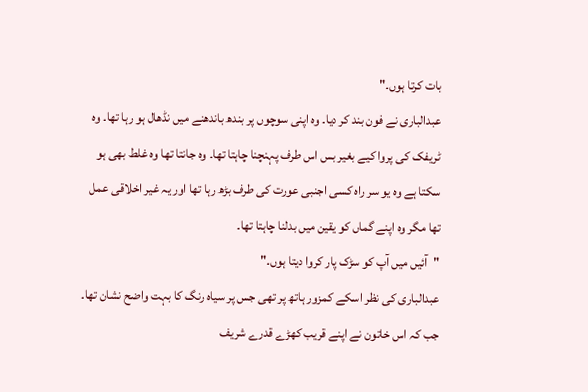بات کرتا ہوں۔"
عبدالباری نے فون بند کر دیا۔ وہ اپنی سوچوں پر بندھ باندھنے میں نڈھال ہو رہا تھا۔ وہ ٹریفک کی پروا کیے بغیر بس اس طرف پہنچنا چاہتا تھا۔ وہ جانتا تھا وہ غلط بھی ہو سکتا ہے وہ یو سر راہ کسی اجنبی عورت کی طرف بڑھ رہا تھا اور یہ غیر اخلاقی عمل تھا مگر وہ اپنے گماں کو یقین میں بدلنا چاہتا تھا۔
"آئیں میں آپ کو سڑک پار کروا دیتا ہوں۔"
عبدالباری کی نظر اسکے کمزور ہاتھ پر تھی جس پر سیاہ رنگ کا بہت واضح نشان تھا۔ جب کہ اس خاتون نے اپنے قریب کھڑے قدرے شریف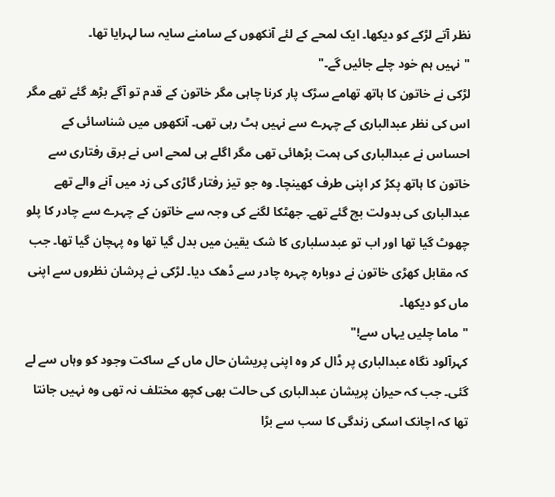نظر آتے لڑکے کو دیکھا۔ ایک لمحے کے لئے آنکھوں کے سامنے سایہ سا لہرایا تھا۔
"نہیں ہم خود چلے جائیں گے۔"
لڑکی نے خاتون کا ہاتھ تھامے سڑک پار کرنا چاہی مگر خاتون کے قدم تو آگے بڑھ گئے تھے مگر اس کی نظر عبدالباری کے چہرے سے نہیں ہٹ رہی تھی۔ آنکھوں میں شناسائی کے احساس نے عبدالباری کی ہمت بڑھائی تھی مگر اگلے ہی لمحے اس نے برق رفتاری سے خاتون کا ہاتھ پکڑ کر اپنی طرف کھینچا۔ وہ جو تیز رفتار گاڑی کی زد میں آنے والے تھے عبدالباری کی بدولت بچ گئے تھے۔ جھٹکا لگنے کی وجہ سے خاتون کے چہرے سے چادر کا پلو چھوٹ گیا تھا اور اب تو عبدسلباری کا شک یقین میں بدل گیا تھا وہ پہچان گیا تھا۔ جب کہ مقابل کھڑی خاتون نے دوبارہ چہرہ چادر سے ڈھک دیا۔ لڑکی نے پرشان نظروں سے اپنی ماں کو دیکھا۔
"ماما چلیں یہاں سے!"
کہرآلود نگاہ عبدالباری پر ڈال کر وہ اپنی پریشان حال ماں کے ساکت وجود کو وہاں سے لے گئی۔ جب کہ حیران پریشان عبدالباری کی حالت بھی کچھ مختلف نہ تھی وہ نہیں جانتا تھا کہ اچانک اسکی زندگی کا سب سے بڑا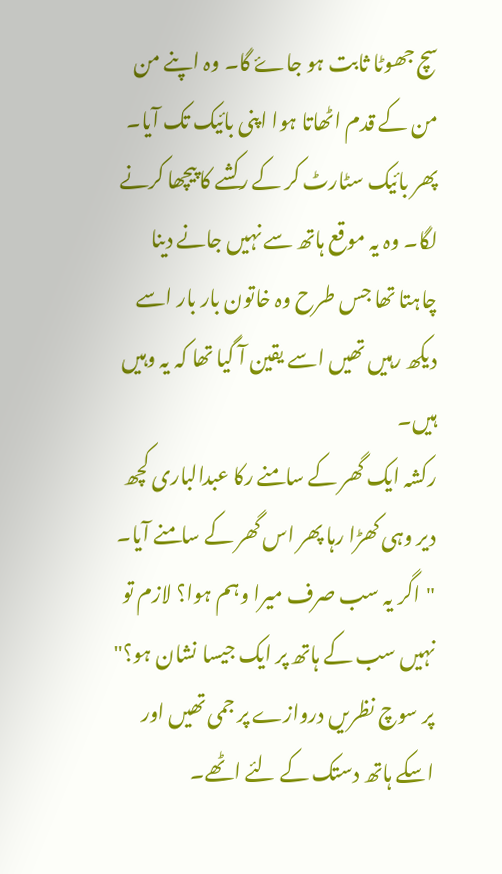سچ جھوٹا ثابت ہو جاۓ گا۔ وہ اپنے من من کے قدم اٹھاتا ہوا اپنی بائیک تک آیا۔ پھر بائیک سٹارٹ کر کے رکشے کا پیچھا کرنے لگا۔ وہ یہ موقع ہاتھ سے نہیں جانے دینا چاہتا تھا جس طرح وہ خاتون بار بار اسے دیکھ رہیں تھیں اسے یقین آ گیا تھا کہ یہ وہیں ہیں۔
رکشہ ایک گھر کے سامنے رکا عبدالباری کچھ دیر وہی کھڑا رہا پھر اس گھر کے سامنے آیا۔
"اگر یہ سب صرف میرا وہم ہوا؟ لازم تو نہیں سب کے ہاتھ پر ایک جیسا نشان ہو؟"
پر سوچ نظریں دروازے پر جمی تھیں اور اسکے ہاتھ دستک کے لئے اٹھے۔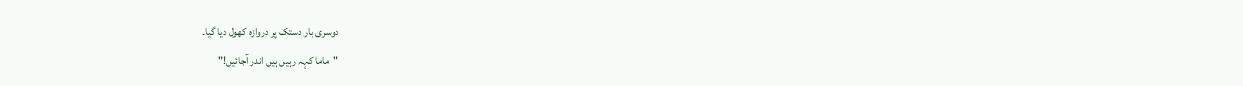دوسری بار دستک پر دروازہ کھول دیا گیا۔
"ماما کہہ رہیں ہیں اندر آجائیں!"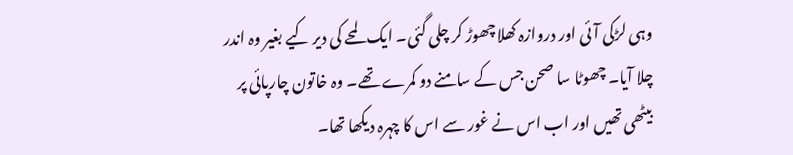وہی لڑکی آئی اور دروازہ کھلا چھوڑ کر چلی گئی۔ ایک لمحے کی دیر کیے بغیر وہ اندر چلا آیا۔ چھوٹا سا صحن جس کے سامنے دو کمرے تھے۔ وہ خاتون چارپائی پر بیٹھی تھیں اور اب اس نے غور سے اس کا چہرہ دیکھا تھا۔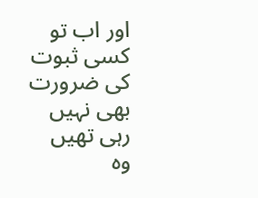اور اب تو کسی ثبوت کی ضرورت بھی نہیں رہی تھیں وہ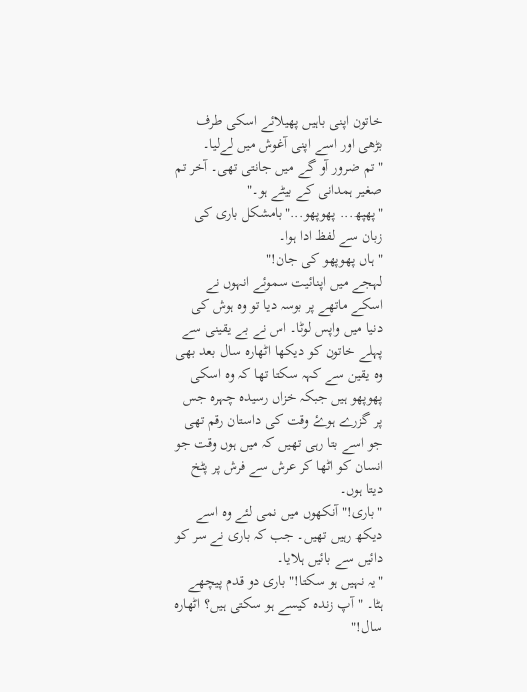خاتون اپنی باہیں پھیلائے اسکی طرف بڑھی اور اسے اپنی آغوش میں لےلیا۔
"تم ضرور آو گے میں جانتی تھی۔ آخر تم صغیر ہمدانی کے بیٹے ہو۔"
"پھپھ... پھوپھو..."بامشکل باری کی زبان سے لفظ ادا ہوا۔
" ہاں پھوپھو کی جان!"
لہجے میں اپنائیت سموئے انہوں نے اسکے ماتھے پر بوسہ دیا تو وہ ہوش کی دنیا میں واپس لوٹا۔ اس نے بے یقینی سے پہلے خاتون کو دیکھا اٹھارہ سال بعد بھی وہ یقین سے کہہ سکتا تھا کہ وہ اسکی پھوپھو ہیں جبکہ خزاں رسیدہ چہرہ جس پر گزرے ہوۓ وقت کی داستان رقم تھی جو اسے بتا رہی تھیں کہ میں ہوں وقت جو انسان کو اٹھا کر عرش سے فرش پر پٹخ دیتا ہوں۔
"باری!" آنکھوں میں نمی لئے وہ اسے دیکھ رہیں تھیں۔ جب کہ باری نے سر کو دائیں سے بائیں ہلایا۔
"یہ نہیں ہو سکتا!" باری دو قدم پیچھے ہٹا۔ "آپ زندہ کیسے ہو سکتی ہیں؟ اٹھارہ سال!"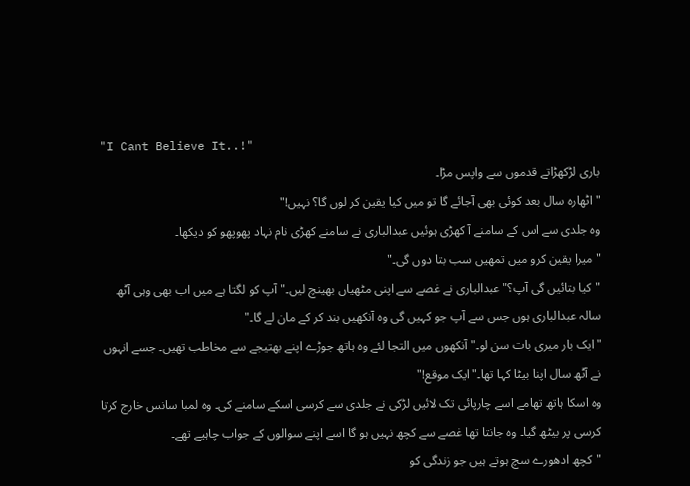"I Cant Believe It..!"
باری لڑکھڑاتے قدموں سے واپس مڑا۔
"اٹھارہ سال بعد کوئی بھی آجائے گا تو میں کیا یقین کر لوں گا؟ نہیں!"
وہ جلدی سے اس کے سامنے آ کھڑی ہوئیں عبدالباری نے سامنے کھڑی نام نہاد پھوپھو کو دیکھا۔
"میرا یقین کرو میں تمھیں سب بتا دوں گی۔"
"کیا بتائیں گی آپ؟" عبدالباری نے غصے سے اپنی مٹھیاں بھینچ لیں۔" آپ کو لگتا ہے میں اب بھی وہی آٹھ سالہ عبدالباری ہوں جس سے آپ جو کہیں گی وہ آنکھیں بند کر کے مان لے گا۔"
"ایک بار میری بات سن لو۔" آنکھوں میں التجا لئے وہ ہاتھ جوڑے اپنے بھتیجے سے مخاطب تھیں۔ جسے انہوں نے آٹھ سال اپنا بیٹا کہا تھا۔"ایک موقع!"
وہ اسکا ہاتھ تھامے اسے چارپائی تک لائیں لڑکی نے جلدی سے کرسی اسکے سامنے کی۔ وہ لمبا سانس خارج کرتا کرسی پر بیٹھ گیا۔ وہ جانتا تھا غصے سے کچھ نہیں ہو گا اسے اپنے سوالوں کے جواب چاہیے تھے۔
"کچھ ادھورے سچ ہوتے ہیں جو زندگی کو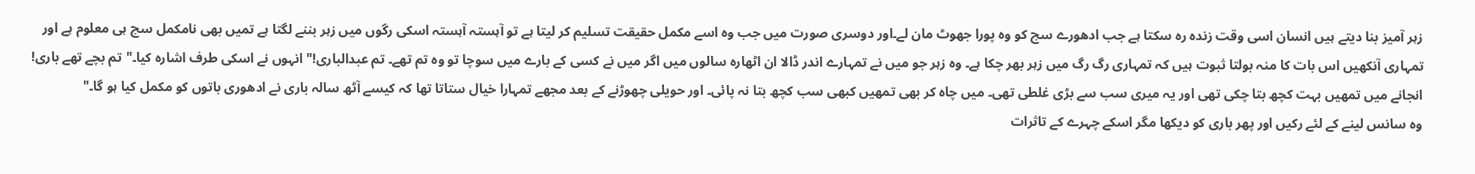زہر آمیز بنا دیتے ہیں انسان اسی وقت زندہ رہ سکتا ہے جب ادھورے سچ کو وہ پورا جھوٹ مان لے۔اور دوسری صورت میں جب وہ اسے مکمل حقیقت تسلیم کر لیتا ہے تو آہستہ آہستہ اسکی رگوں میں زہر بننے لگتا ہے تمیں بھی نامکمل سچ ہی معلوم ہے اور تمہاری آنکھیں اس بات کا منہ بولتا ثبوت ہیں کہ تمہاری رگ رگ میں زہر بھر چکا ہے۔ وہ زہر جو میں نے تمہارے اندر ڈالا ان اٹھارہ سالوں میں اگر میں نے کسی کے بارے میں سوچا تو وہ تم تھے۔ تم عبدالباری!" انہوں نے اسکی طرف اشارہ کیا۔"تم بچے تھے باری! انجانے میں تمھیں بہت کچھ بتا چکی تھی اور یہ میری سب سے بڑی غلطی تھی۔ میں چاہ کر بھی تمھیں کبھی سب کچھ بتا نہ پائی۔ اور حویلی چھوڑنے کے بعد مجھے تمہارا خیال ستاتا تھا کہ کیسے آٹھ سالہ باری نے ادھوری باتوں کو مکمل کیا ہو گا۔"
وہ سانس لینے کے لئے رکیں اور پھر باری کو دیکھا مگر اسکے چہرے کے تاثرات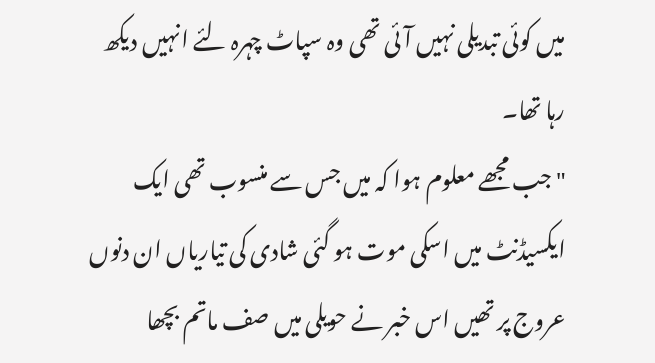میں کوئی تبدیلی نہیں آئی تھی وہ سپاٹ چہرہ لئے انہیں دیکھ رہا تھا۔
"جب مجھے معلوم ہوا کہ میں جس سے منسوب تھی ایک ایکسیڈنٹ میں اسکی موت ہو گئی شادی کی تیاریاں ان دنوں عروج پر تھیں اس خبر نے حویلی میں صف ماتم بچھا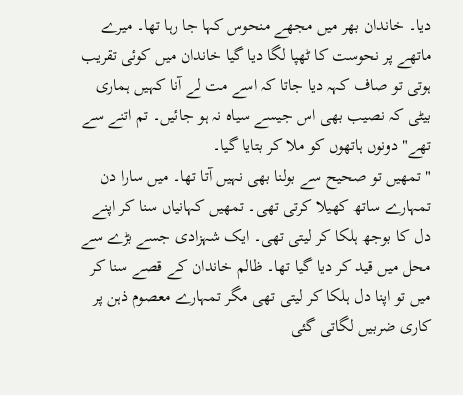دیا۔ خاندان بھر میں مجھے منحوس کہا جا رہا تھا۔ میرے ماتھے پر نحوست کا ٹھپا لگا دیا گیا خاندان میں کوئی تقریب ہوتی تو صاف کہہ دیا جاتا کہ اسے مت لے آنا کہیں ہماری بیٹی کہ نصیب بھی اس جیسے سیاہ نہ ہو جائیں۔ تم اتنے سے تھے" دونوں ہاتھوں کو ملا کر بتایا گیا۔
" تمھیں تو صحیح سے بولنا بھی نہیں آتا تھا۔ میں سارا دن تمہارے ساتھ کھیلا کرتی تھی۔ تمھیں کہانیاں سنا کر اپنے دل کا بوجھ ہلکا کر لیتی تھی۔ ایک شہزادی جسے بڑے سے محل میں قید کر دیا گیا تھا۔ ظالم خاندان کے قصے سنا کر میں تو اپنا دل ہلکا کر لیتی تھی مگر تمہارے معصوم ذہن پر کاری ضربیں لگاتی گئی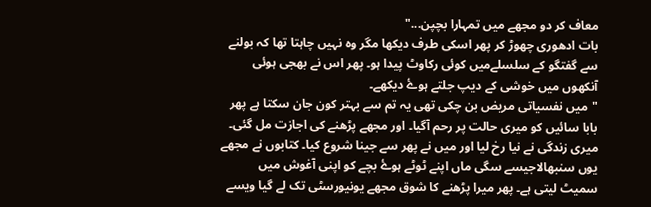معاف کر دو مجھے میں تمہارا بچپن..."
بات ادھوری چھوڑ کر پھر اسکی طرف دیکھا مگر وہ نہیں چاہتا تھا کہ بولنے سے گفتگو کے سلسلےمیں کوئی رکاوٹ پیدا ہو۔ پھر اس نے بھجی ہوئی آنکھوں میں خوشی کے دیپ جلتے ہوۓ دیکھے۔
"میں نفسیاتی مریض بن چکی تھی یہ تم سے بہتر کون جان سکتا ہے پھر بابا سائیں کو میری حالت پر رحم آگیا۔ اور مجھے پڑھنے کی اجازت مل گئی۔ میری زندگی نے نیا رخ لیا اور میں نے پھر سے جینا شروع کیا۔ کتابوں نے مجھے یوں سنبھالاجیسے سگی ماں اپنے ٹوٹے ہوۓ بچے کو اپنی آغوش میں سمیٹ لیتی ہے۔ پھر میرا پڑھنے کا شوق مجھے یونیورسٹی تک لے گیا ویسے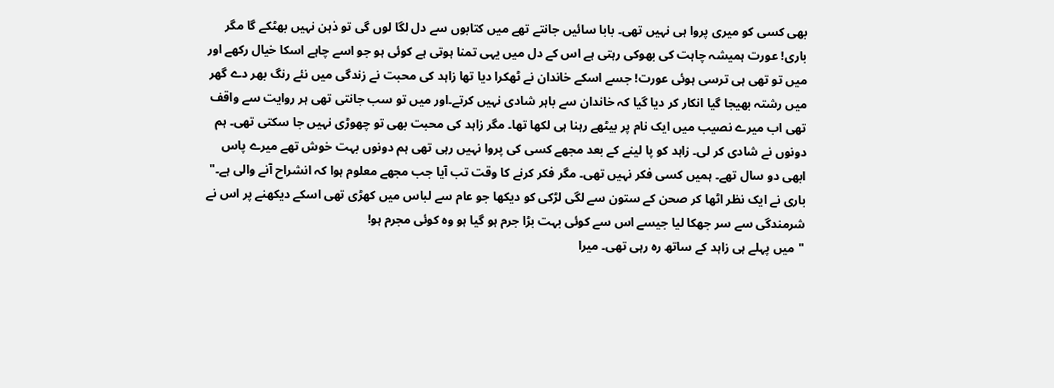بھی کسی کو میری پروا ہی نہیں تھی۔ بابا سائیں جانتے تھے میں کتابوں سے دل لگا لوں گی تو ذہن نہیں بھٹکے گا مگر باری! عورت ہمیشہ چاہت کی بھوکی رہتی ہے اس کے دل میں یہی تمنا ہوتی ہے کوئی ہو جو اسے چاہے اسکا خیال رکھے اور میں تو تھی ہی ترسی ہوئی عورت! جسے اسکے خاندان نے ٹھکرا دیا تھا زاہد کی محبت نے زندگی میں نئے رنگ بھر دے گھر میں رشتہ بھیجا گیا انکار کر دیا گیا کہ خاندان سے باہر شادی نہیں کرتے۔اور میں تو سب جانتی تھی ہر روایت سے واقف تھی اب میرے نصیب میں ایک نام پر بیٹھے رہنا ہی لکھا تھا۔ مگر زاہد کی محبت بھی تو چھوڑی نہیں جا سکتی تھی۔ ہم دونوں نے شادی کر لی۔ زاہد کو پا لینے کے بعد مجھے کسی کی پروا نہیں رہی تھی ہم دونوں بہت خوش تھے میرے پاس ابھی دو سال تھے۔ ہمیں کسی فکر نہیں تھی۔ مگر فکر کرنے کا وقت تب آیا جب مجھے معلوم ہوا کہ انشراح آنے والی ہے۔"
باری نے ایک نظر اٹھا کر صحن کے ستون سے لگی لڑکی کو دیکھا جو عام سے لباس میں کھڑی تھی اسکے دیکھنے پر اس نے شرمندگی سے سر جھکا لیا جیسے اس سے کوئی بہت بڑا جرم ہو گیا ہو وہ کوئی مجرم ہو!
"میں پہلے ہی زاہد کے ساتھ رہ رہی تھی۔ میرا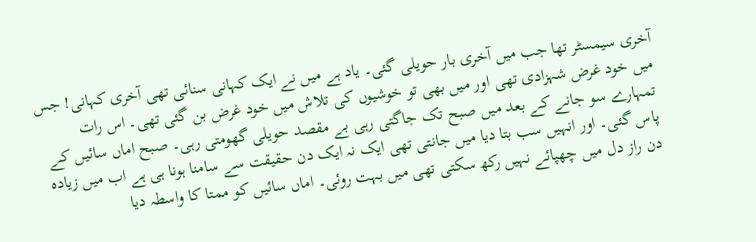آخری سیمسٹر تھا جب میں آخری بار حویلی گئی۔ یاد ہے میں نے ایک کہانی سنائی تھی آخری کہانی! جس میں خود غرض شہزادی تھی اور میں بھی تو خوشیوں کی تلاش میں خود غرض بن گئی تھی۔ اس رات تمہارے سو جانے کے بعد میں صبح تک جاگتی رہی بے مقصد حویلی گھومتی رہی۔ صبح اماں سائیں کے پاس گئی۔ اور انہیں سب بتا دیا میں جانتی تھی ایک نہ ایک دن حقیقت سے سامنا ہونا ہی ہے اب میں زیادہ دن راز دل میں چھپائے نہیں رکھ سکتی تھی میں بہت روئی۔ اماں سائیں کو ممتا کا واسطہ دیا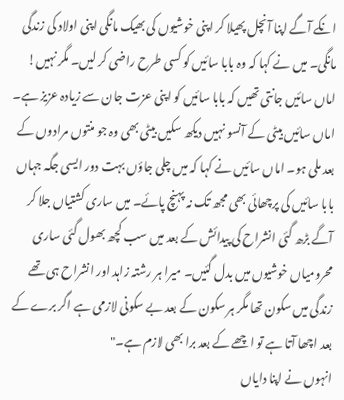انکے آگے اپنا آنچل پھیلا کر اپنی خوشیوں کی بھیک مانگی اپنی اولاد کی زندگی مانگی۔ میں نے کہا کہ وہ بابا سائیں کو کسی طرح راضی کر لیں۔ مگر نہیں! اماں سائیں جانتی تھیں کہ بابا سائیں کو اپنی عزت جان سے زیادہ عزیز ہے۔ اماں سائیں بیٹی کے آنسو نہیں دیکھ سکیں بیٹی بھی وہ جو منتوں مرادوں کے بعد ملی ہو۔ اماں سائیں نے کہا کہ میں چلی جاؤں بہت دور ایسی جگہ جہاں بابا سائیں کی پرچھائی بھی مجھ تک نہ پہنچ پائے۔ میں ساری کشتیاں جلا کر آگے بڑھ گئی انشراح کی پیدائش کے بعد میں سب کچھ بھول گئی ساری محرومیاں خوشیوں میں بدل گئیں۔ میرا ہر رشتہ زاہد اور انشراح ہی تھے زندگی میں سکون تھا مگر ہر سکون کے بعد بے سکونی لازمی ہے اگر برے کے بعد اچھا آتا ہے تو اچھے کے بعد برا بھی لازم ہے۔"
انہوں نے اپنا دایاں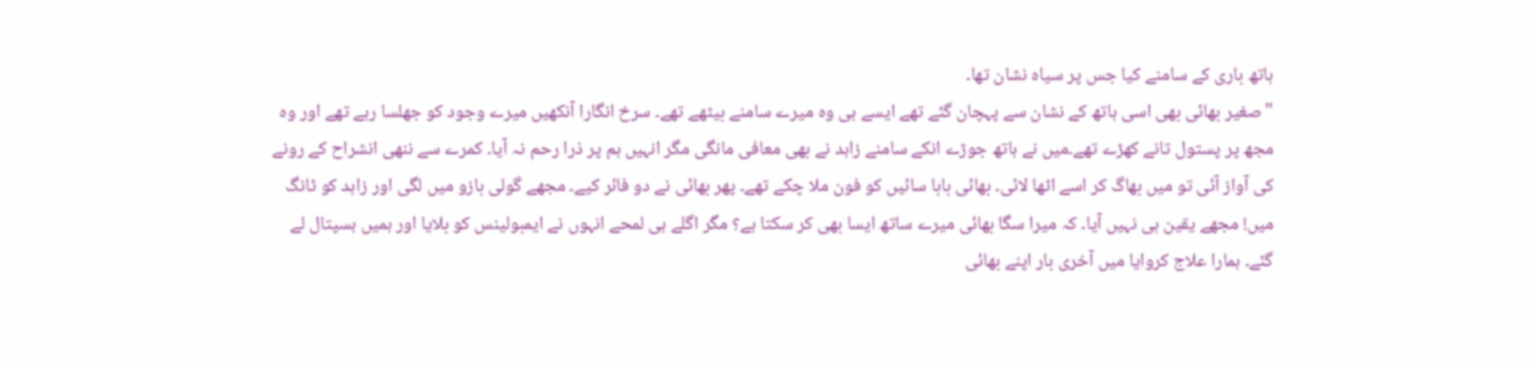ہاتھ باری کے سامنے کیا جس پر سیاہ نشان تھا۔
"صغیر بھائی بھی اسی ہاتھ کے نشان سے پہچان گئے تھے ایسے ہی وہ میرے سامنے بیٹھے تھے۔ سرخ انگارا آنکھیں میرے وجود کو جھلسا رہے تھے اور وہ مجھ پر پستول تانے کھڑے تھے۔میں نے ہاتھ جوڑے انکے سامنے زاہد نے بھی معافی مانگی مگر انہیں ہم پر ذرا رحم نہ آیا۔ کمرے سے ننھی انشراح کے رونے کی آواز آئی تو میں بھاگ کر اسے اٹھا لائی۔ بھائی بابا سائیں کو فون ملا چکے تھے۔ پھر بھائی نے دو فائر کیے۔ مجھے گولی بازو میں لگی اور زاہد کو ٹانگ میں! مجھے یقین ہی نہیں آیا۔ کہ میرا سگا بھائی میرے ساتھ ایسا بھی کر سکتا ہے؟ مگر اگلے ہی لمحے انہوں نے ایمبولینس کو بلایا اور ہمیں ہسپتال لے گئے۔ ہمارا علاج کروایا میں آخری بار اپنے بھائی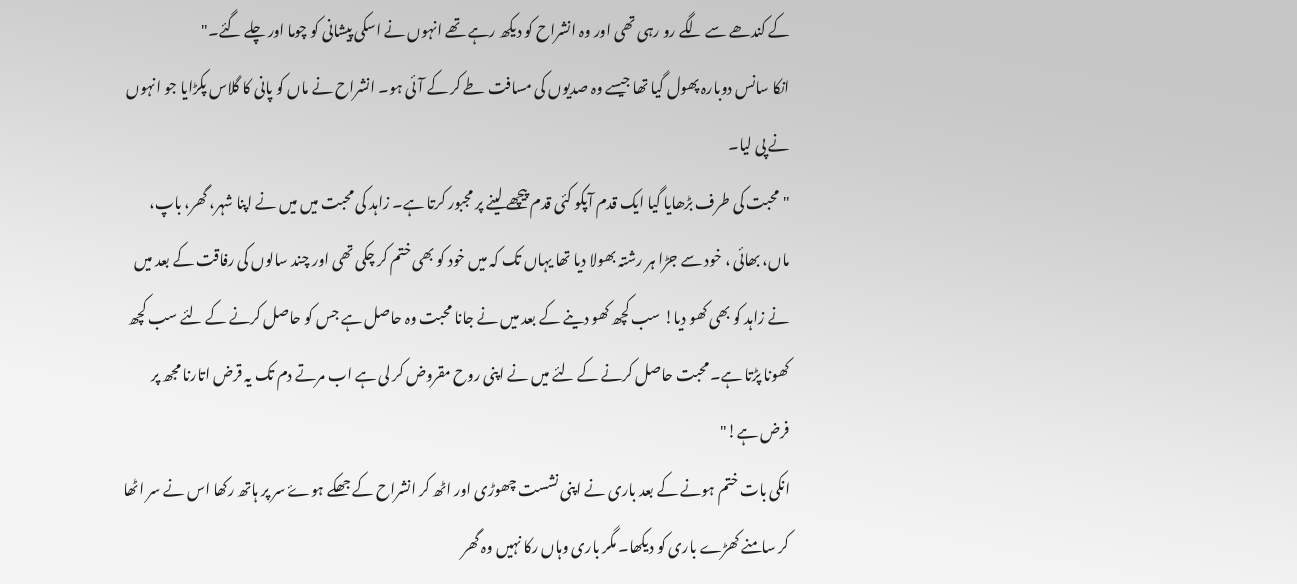کے کندھے سے لگے رو رہی تھی اور وہ انشراح کو دیکھ رہے تھے انہوں نے اسکی پیشانی کو چوما اور چلے گئے۔"
انکا سانس دوبارہ پھول گیا تھا جیسے وہ صدیوں کی مسافت طے کر کے آئی ہو۔ انشراح نے ماں کو پانی کا گلاس پکڑایا جو انہوں نے پی لیا۔
"محبت کی طرف بڑھایا گیا ایک قدم آپکو کئی قدم پیچھے لینے پر مجبور کرتا ہے۔ زاہد کی محبت میں میں نے اپنا شہر، گھر، باپ، ماں، بھائی ، خود سے جڑا ہر رشتہ بھولا دیا تھا یہاں تک کہ میں خود کو بھی ختم کر چکی تھی اور چند سالوں کی رفاقت کے بعد میں نے زاہد کو بھی کھو دیا! سب کچھ کھو دینے کے بعد میں نے جانا محبت وہ حاصل ہے جس کو حاصل کرنے کے لئے سب کچھ کھونا پڑتا ہے۔ محبت حاصل کرنے کے لئے میں نے اپنی روح مقروض کر لی ہے اب مرتے دم تک یہ قرض اتارنا مجھ پر فرض ہے!"
انکی بات ختم ہونے کے بعد باری نے اپنی نشست چھوڑی اور اٹھ کر انشراح کے جھکے ہوۓ سر پر ہاتھ رکھا اس نے سر اٹھا کر سامنے کھڑے باری کو دیکھا۔ مگر باری وہاں رکا نہیں وہ گھر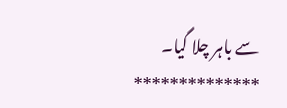سے باہر چلا گیا۔
**************